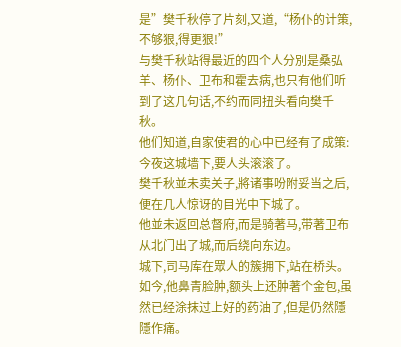是”樊千秋停了片刻,又道,“杨仆的计策,不够狠,得更狠!”
与樊千秋站得最近的四个人分別是桑弘羊、杨仆、卫布和霍去病,也只有他们听到了这几句话,不约而同扭头看向樊千秋。
他们知道,自家使君的心中已经有了成策:今夜这城墙下,要人头滚滚了。
樊千秋並未卖关子,將诸事吩附妥当之后,便在几人惊讶的目光中下城了。
他並未返回总督府,而是骑著马,带著卫布从北门出了城,而后绕向东边。
城下,司马库在眾人的簇拥下,站在桥头。
如今,他鼻青脸肿,额头上还肿著个金包,虽然已经涂抹过上好的药油了,但是仍然隱隱作痛。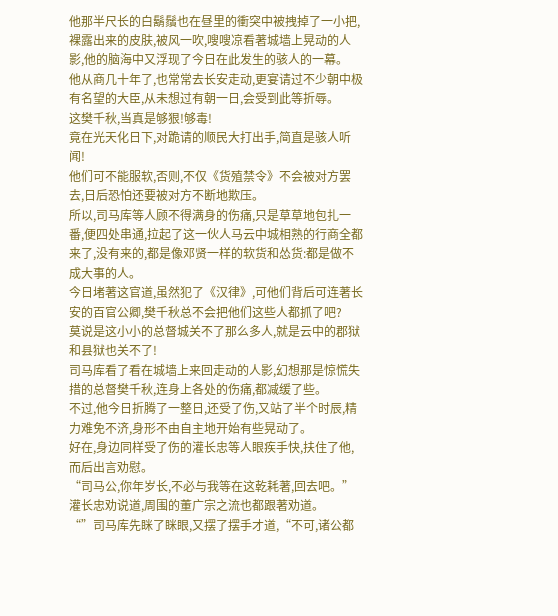他那半尺长的白鬍鬚也在昼里的衝突中被拽掉了一小把,裸露出来的皮肤,被风一吹,嗖嗖凉看著城墙上晃动的人影,他的脑海中又浮现了今日在此发生的骇人的一幕。
他从商几十年了,也常常去长安走动,更宴请过不少朝中极有名望的大臣,从未想过有朝一日,会受到此等折辱。
这樊千秋,当真是够狠!够毒!
竟在光天化日下,对跪请的顺民大打出手,简直是骇人听闻!
他们可不能服软,否则,不仅《货殖禁令》不会被对方罢去,日后恐怕还要被对方不断地欺压。
所以,司马库等人顾不得满身的伤痛,只是草草地包扎一番,便四处串通,拉起了这一伙人马云中城相熟的行商全都来了,没有来的,都是像邓贤一样的软货和怂货:都是做不成大事的人。
今日堵著这官道,虽然犯了《汉律》,可他们背后可连著长安的百官公卿,樊千秋总不会把他们这些人都抓了吧?
莫说是这小小的总督城关不了那么多人,就是云中的郡狱和县狱也关不了!
司马库看了看在城墙上来回走动的人影,幻想那是惊慌失措的总督樊千秋,连身上各处的伤痛,都减缓了些。
不过,他今日折腾了一整日,还受了伤,又站了半个时辰,精力难免不济,身形不由自主地开始有些晃动了。
好在,身边同样受了伤的灌长忠等人眼疾手快,扶住了他,而后出言劝慰。
“司马公,你年岁长,不必与我等在这乾耗著,回去吧。”灌长忠劝说道,周围的董广宗之流也都跟著劝道。
“”司马库先眯了眯眼,又摆了摆手才道,“不可,诸公都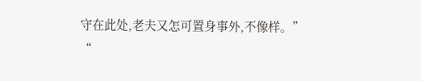守在此处,老夫又怎可置身事外,不像样。”
“